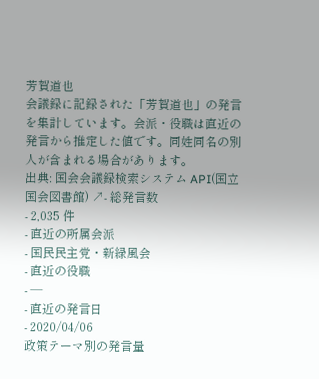芳賀道也
会議録に記録された「芳賀道也」の発言を集計しています。会派・役職は直近の発言から推定した値です。同姓同名の別人が含まれる場合があります。
出典: 国会会議録検索システム API(国立国会図書館) ↗- 総発言数
- 2,035 件
- 直近の所属会派
- 国民民主党・新緑風会
- 直近の役職
- —
- 直近の発言日
- 2020/04/06
政策テーマ別の発言量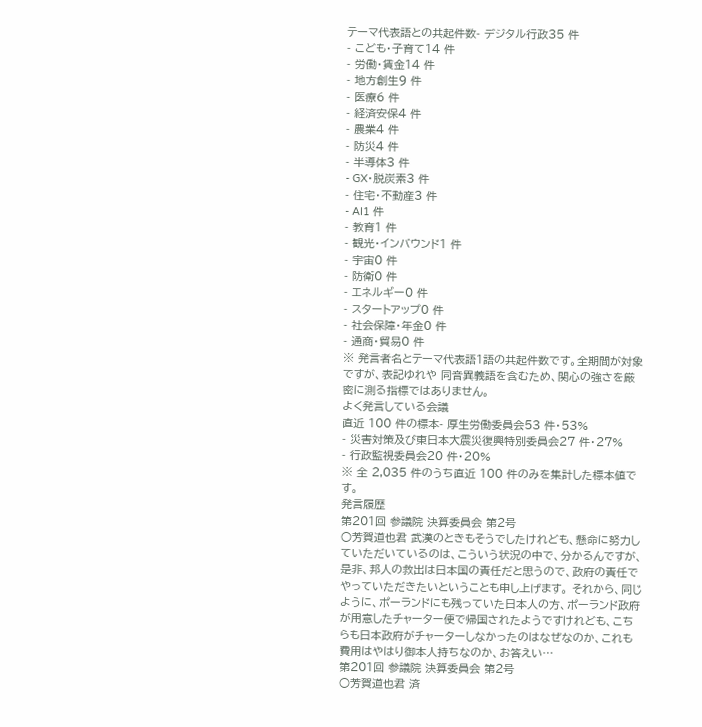テーマ代表語との共起件数- デジタル行政35 件
- こども・子育て14 件
- 労働・賃金14 件
- 地方創生9 件
- 医療6 件
- 経済安保4 件
- 農業4 件
- 防災4 件
- 半導体3 件
- GX・脱炭素3 件
- 住宅・不動産3 件
- AI1 件
- 教育1 件
- 観光・インバウンド1 件
- 宇宙0 件
- 防衛0 件
- エネルギー0 件
- スタートアップ0 件
- 社会保障・年金0 件
- 通商・貿易0 件
※ 発言者名とテーマ代表語1語の共起件数です。全期間が対象ですが、表記ゆれや 同音異義語を含むため、関心の強さを厳密に測る指標ではありません。
よく発言している会議
直近 100 件の標本- 厚生労働委員会53 件・53%
- 災害対策及び東日本大震災復興特別委員会27 件・27%
- 行政監視委員会20 件・20%
※ 全 2,035 件のうち直近 100 件のみを集計した標本値です。
発言履歴
第201回 参議院 決算委員会 第2号
○芳賀道也君 武漢のときもそうでしたけれども、懸命に努力していただいているのは、こういう状況の中で、分かるんですが、是非、邦人の救出は日本国の責任だと思うので、政府の責任でやっていただきたいということも申し上げます。 それから、同じように、ポーランドにも残っていた日本人の方、ポーランド政府が用意したチャーター便で帰国されたようですけれども、こちらも日本政府がチャーターしなかったのはなぜなのか、これも費用はやはり御本人持ちなのか、お答えい…
第201回 参議院 決算委員会 第2号
○芳賀道也君 済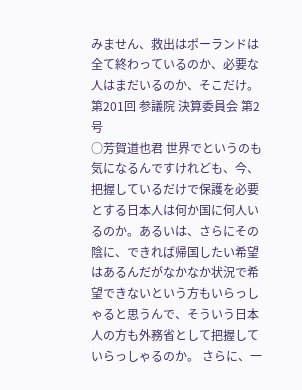みません、救出はポーランドは全て終わっているのか、必要な人はまだいるのか、そこだけ。
第201回 参議院 決算委員会 第2号
○芳賀道也君 世界でというのも気になるんですけれども、今、把握しているだけで保護を必要とする日本人は何か国に何人いるのか。あるいは、さらにその陰に、できれば帰国したい希望はあるんだがなかなか状況で希望できないという方もいらっしゃると思うんで、そういう日本人の方も外務省として把握していらっしゃるのか。 さらに、一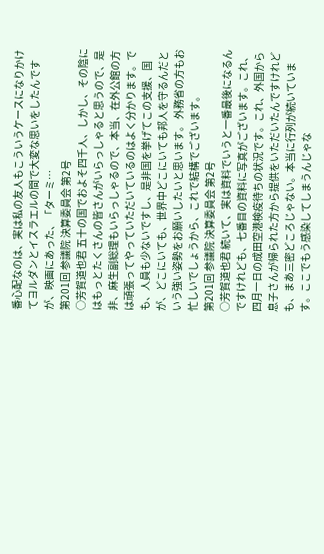番心配なのは、実は私の友人もこういうケースになりかけてヨルダンとイスラエルの間で大変な思いをしたんですが、映画にあった、「ターミ…
第201回 参議院 決算委員会 第2号
○芳賀道也君 五十の国でおよそ四千人、しかし、その陰にはもっとたくさんの皆さんがいらっしゃると思うので、是非、麻生副総理もいらっしゃるので、本当、在外公館の方は頑張ってやっていただいているのはよく分かります。でも、人員も少ないですし、是非国を挙げてこの支援、国が、どこにいても、世界中どこにいても邦人を守るんだという強い姿勢をお願いしたいと思います。 外務省の方もお忙しいでしょうから、これで結構でございます。
第201回 参議院 決算委員会 第2号
○芳賀道也君 続いて、実は資料でいうと一番最後になるんですけれども、七番目の資料に写真がございます。これ、四月一日の成田空港検疫待ちの状況です。これ、外国から息子さんが帰られた方から提供をいただいたんですけれども、まあ三密どころじゃない。本当に行列が続いています。ここでもう感染してしまうんじゃな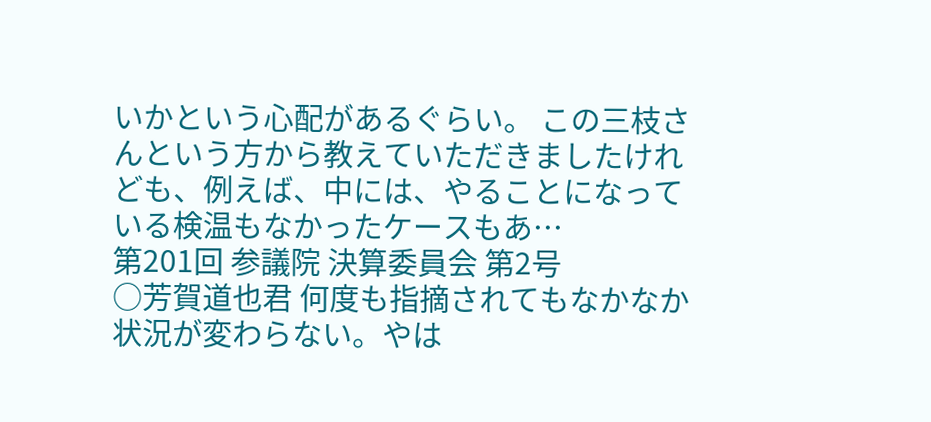いかという心配があるぐらい。 この三枝さんという方から教えていただきましたけれども、例えば、中には、やることになっている検温もなかったケースもあ…
第201回 参議院 決算委員会 第2号
○芳賀道也君 何度も指摘されてもなかなか状況が変わらない。やは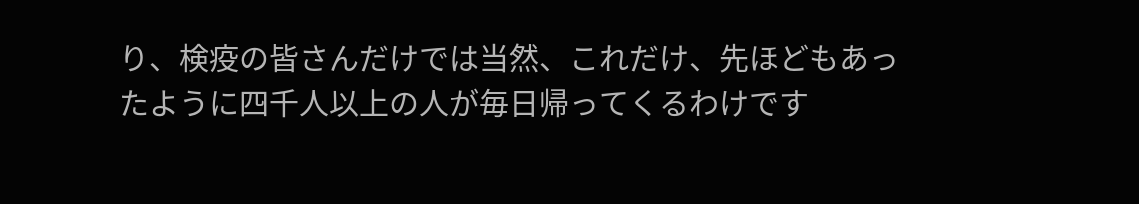り、検疫の皆さんだけでは当然、これだけ、先ほどもあったように四千人以上の人が毎日帰ってくるわけです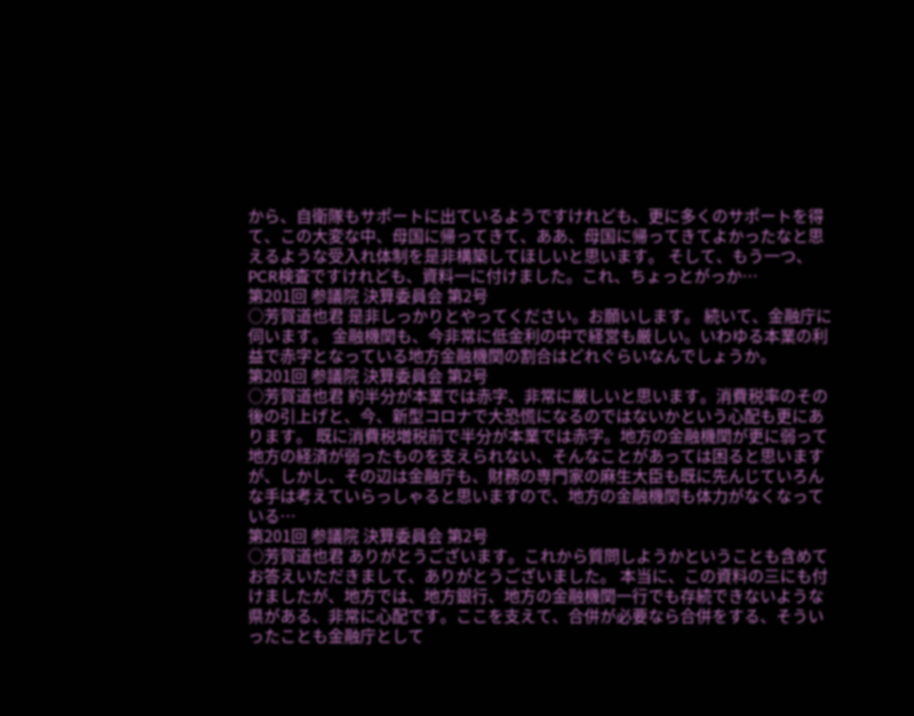から、自衛隊もサポートに出ているようですけれども、更に多くのサポートを得て、この大変な中、母国に帰ってきて、ああ、母国に帰ってきてよかったなと思えるような受入れ体制を是非構築してほしいと思います。 そして、もう一つ、PCR検査ですけれども、資料一に付けました。これ、ちょっとがっか…
第201回 参議院 決算委員会 第2号
○芳賀道也君 是非しっかりとやってください。お願いします。 続いて、金融庁に伺います。 金融機関も、今非常に低金利の中で経営も厳しい。いわゆる本業の利益で赤字となっている地方金融機関の割合はどれぐらいなんでしょうか。
第201回 参議院 決算委員会 第2号
○芳賀道也君 約半分が本業では赤字、非常に厳しいと思います。消費税率のその後の引上げと、今、新型コロナで大恐慌になるのではないかという心配も更にあります。 既に消費税増税前で半分が本業では赤字。地方の金融機関が更に弱って地方の経済が弱ったものを支えられない、そんなことがあっては困ると思いますが、しかし、その辺は金融庁も、財務の専門家の麻生大臣も既に先んじていろんな手は考えていらっしゃると思いますので、地方の金融機関も体力がなくなっている…
第201回 参議院 決算委員会 第2号
○芳賀道也君 ありがとうございます。これから質問しようかということも含めてお答えいただきまして、ありがとうございました。 本当に、この資料の三にも付けましたが、地方では、地方銀行、地方の金融機関一行でも存続できないような県がある、非常に心配です。ここを支えて、合併が必要なら合併をする、そういったことも金融庁として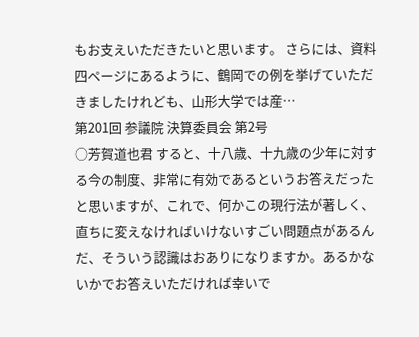もお支えいただきたいと思います。 さらには、資料四ページにあるように、鶴岡での例を挙げていただきましたけれども、山形大学では産…
第201回 参議院 決算委員会 第2号
○芳賀道也君 すると、十八歳、十九歳の少年に対する今の制度、非常に有効であるというお答えだったと思いますが、これで、何かこの現行法が著しく、直ちに変えなければいけないすごい問題点があるんだ、そういう認識はおありになりますか。あるかないかでお答えいただければ幸いで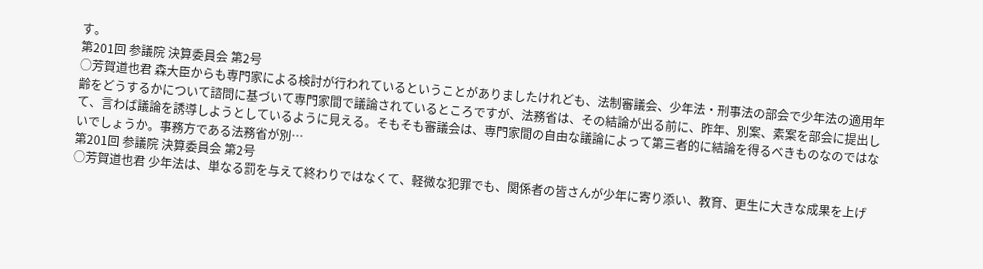す。
第201回 参議院 決算委員会 第2号
○芳賀道也君 森大臣からも専門家による検討が行われているということがありましたけれども、法制審議会、少年法・刑事法の部会で少年法の適用年齢をどうするかについて諮問に基づいて専門家間で議論されているところですが、法務省は、その結論が出る前に、昨年、別案、素案を部会に提出して、言わば議論を誘導しようとしているように見える。そもそも審議会は、専門家間の自由な議論によって第三者的に結論を得るべきものなのではないでしょうか。事務方である法務省が別…
第201回 参議院 決算委員会 第2号
○芳賀道也君 少年法は、単なる罰を与えて終わりではなくて、軽微な犯罪でも、関係者の皆さんが少年に寄り添い、教育、更生に大きな成果を上げ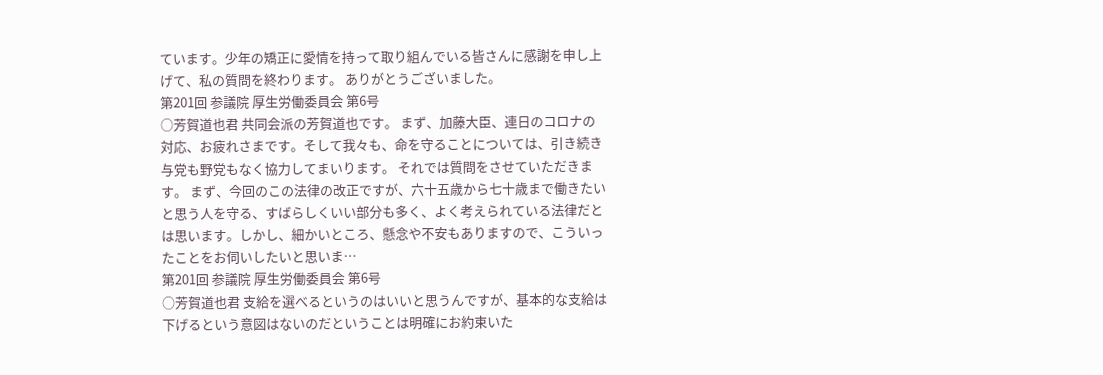ています。少年の矯正に愛情を持って取り組んでいる皆さんに感謝を申し上げて、私の質問を終わります。 ありがとうございました。
第201回 参議院 厚生労働委員会 第6号
○芳賀道也君 共同会派の芳賀道也です。 まず、加藤大臣、連日のコロナの対応、お疲れさまです。そして我々も、命を守ることについては、引き続き与党も野党もなく協力してまいります。 それでは質問をさせていただきます。 まず、今回のこの法律の改正ですが、六十五歳から七十歳まで働きたいと思う人を守る、すばらしくいい部分も多く、よく考えられている法律だとは思います。しかし、細かいところ、懸念や不安もありますので、こういったことをお伺いしたいと思いま…
第201回 参議院 厚生労働委員会 第6号
○芳賀道也君 支給を選べるというのはいいと思うんですが、基本的な支給は下げるという意図はないのだということは明確にお約束いた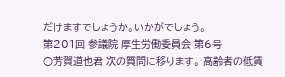だけますでしょうか。いかがでしょう。
第201回 参議院 厚生労働委員会 第6号
○芳賀道也君 次の質問に移ります。 高齢者の低賃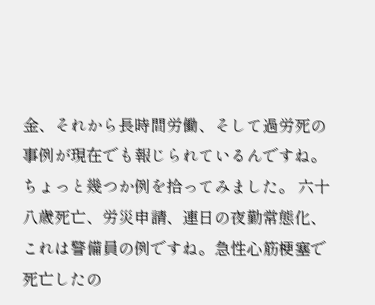金、それから長時間労働、そして過労死の事例が現在でも報じられているんですね。ちょっと幾つか例を拾ってみました。 六十八歳死亡、労災申請、連日の夜勤常態化、これは警備員の例ですね。急性心筋梗塞で死亡したの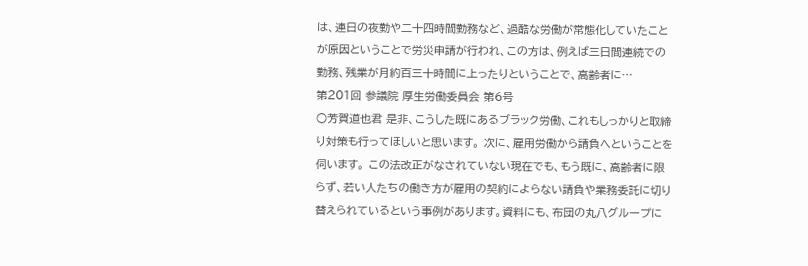は、連日の夜勤や二十四時間勤務など、過酷な労働が常態化していたことが原因ということで労災申請が行われ、この方は、例えば三日間連続での勤務、残業が月約百三十時間に上ったりということで、高齢者に…
第201回 参議院 厚生労働委員会 第6号
○芳賀道也君 是非、こうした既にあるブラック労働、これもしっかりと取締り対策も行ってほしいと思います。 次に、雇用労働から請負へということを伺います。 この法改正がなされていない現在でも、もう既に、高齢者に限らず、若い人たちの働き方が雇用の契約によらない請負や業務委託に切り替えられているという事例があります。資料にも、布団の丸八グループに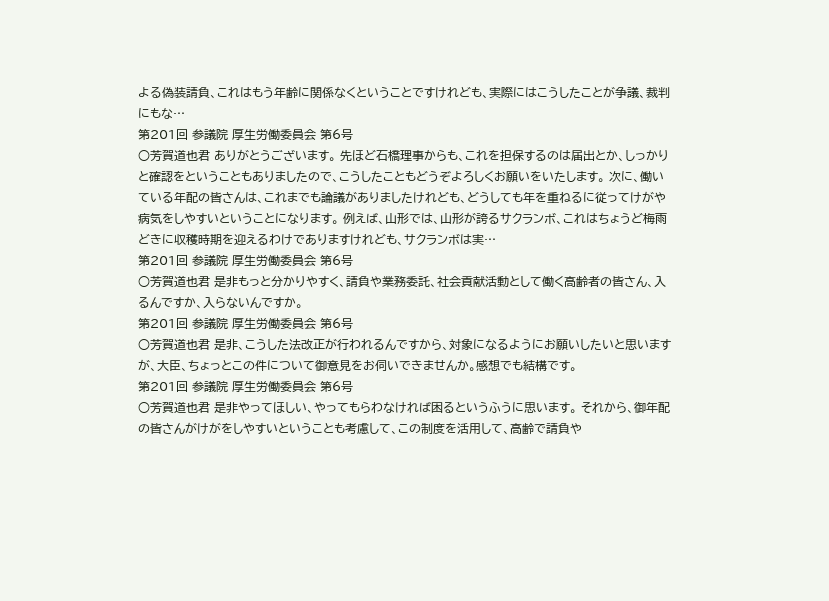よる偽装請負、これはもう年齢に関係なくということですけれども、実際にはこうしたことが争議、裁判にもな…
第201回 参議院 厚生労働委員会 第6号
○芳賀道也君 ありがとうございます。 先ほど石橋理事からも、これを担保するのは届出とか、しっかりと確認をということもありましたので、こうしたこともどうぞよろしくお願いをいたします。 次に、働いている年配の皆さんは、これまでも論議がありましたけれども、どうしても年を重ねるに従ってけがや病気をしやすいということになります。 例えば、山形では、山形が誇るサクランボ、これはちょうど梅雨どきに収穫時期を迎えるわけでありますけれども、サクランボは実…
第201回 参議院 厚生労働委員会 第6号
○芳賀道也君 是非もっと分かりやすく、請負や業務委託、社会貢献活動として働く高齢者の皆さん、入るんですか、入らないんですか。
第201回 参議院 厚生労働委員会 第6号
○芳賀道也君 是非、こうした法改正が行われるんですから、対象になるようにお願いしたいと思いますが、大臣、ちょっとこの件について御意見をお伺いできませんか。感想でも結構です。
第201回 参議院 厚生労働委員会 第6号
○芳賀道也君 是非やってほしい、やってもらわなければ困るというふうに思います。 それから、御年配の皆さんがけがをしやすいということも考慮して、この制度を活用して、高齢で請負や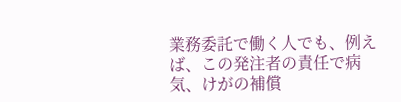業務委託で働く人でも、例えば、この発注者の責任で病気、けがの補償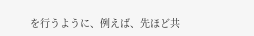を行うように、例えば、先ほど共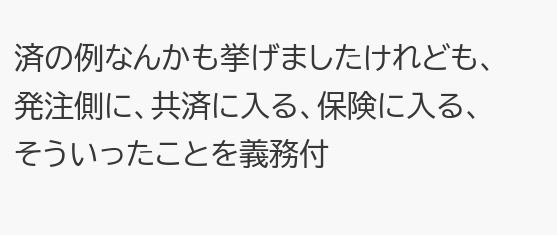済の例なんかも挙げましたけれども、発注側に、共済に入る、保険に入る、そういったことを義務付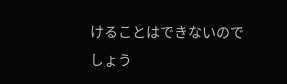けることはできないのでしょう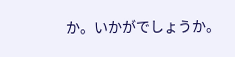か。いかがでしょうか。